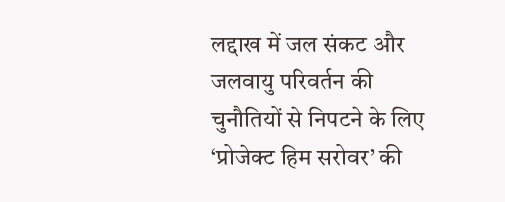लद्दाख में जल संकट और जलवायु परिवर्तन की चुनौतियों से निपटने के लिए ‘प्रोजेक्ट हिम सरोवर’ की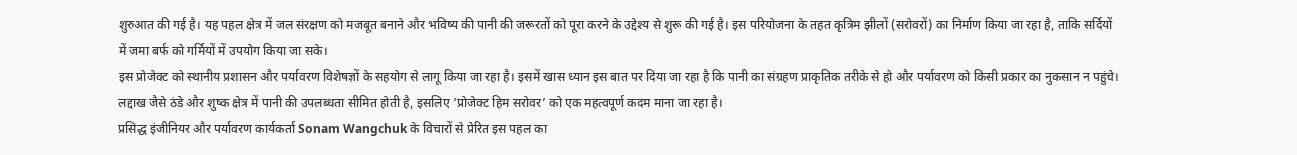शुरुआत की गई है। यह पहल क्षेत्र में जल संरक्षण को मजबूत बनाने और भविष्य की पानी की जरूरतों को पूरा करने के उद्देश्य से शुरू की गई है। इस परियोजना के तहत कृत्रिम झीलों (सरोवरों) का निर्माण किया जा रहा है, ताकि सर्दियों में जमा बर्फ को गर्मियों में उपयोग किया जा सके।
इस प्रोजेक्ट को स्थानीय प्रशासन और पर्यावरण विशेषज्ञों के सहयोग से लागू किया जा रहा है। इसमें खास ध्यान इस बात पर दिया जा रहा है कि पानी का संग्रहण प्राकृतिक तरीके से हो और पर्यावरण को किसी प्रकार का नुकसान न पहुंचे। लद्दाख जैसे ठंडे और शुष्क क्षेत्र में पानी की उपलब्धता सीमित होती है, इसलिए ‘प्रोजेक्ट हिम सरोवर’ को एक महत्वपूर्ण कदम माना जा रहा है।
प्रसिद्ध इंजीनियर और पर्यावरण कार्यकर्ता Sonam Wangchuk के विचारों से प्रेरित इस पहल का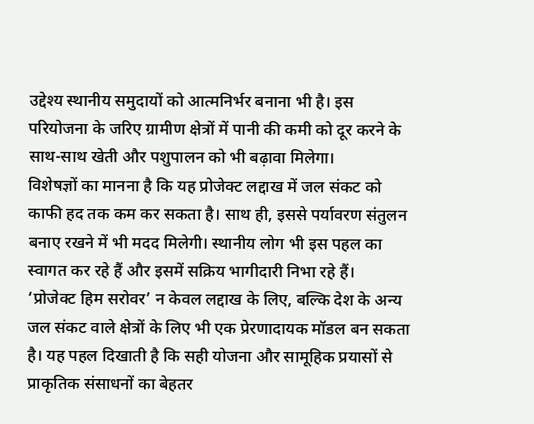उद्देश्य स्थानीय समुदायों को आत्मनिर्भर बनाना भी है। इस परियोजना के जरिए ग्रामीण क्षेत्रों में पानी की कमी को दूर करने के साथ-साथ खेती और पशुपालन को भी बढ़ावा मिलेगा।
विशेषज्ञों का मानना है कि यह प्रोजेक्ट लद्दाख में जल संकट को काफी हद तक कम कर सकता है। साथ ही, इससे पर्यावरण संतुलन बनाए रखने में भी मदद मिलेगी। स्थानीय लोग भी इस पहल का स्वागत कर रहे हैं और इसमें सक्रिय भागीदारी निभा रहे हैं।
‘प्रोजेक्ट हिम सरोवर’ न केवल लद्दाख के लिए, बल्कि देश के अन्य जल संकट वाले क्षेत्रों के लिए भी एक प्रेरणादायक मॉडल बन सकता है। यह पहल दिखाती है कि सही योजना और सामूहिक प्रयासों से प्राकृतिक संसाधनों का बेहतर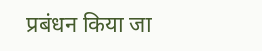प्रबंधन किया जा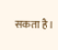सकता है।